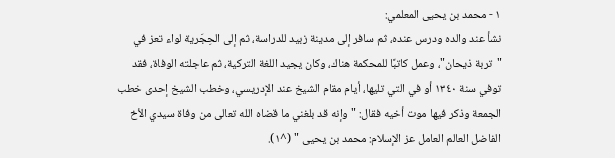١ - محمد بن يحيى المعلمي:
نشأ عند والده ودرس عنده، ثم سافر إلى مدينة زبيد للدراسة، ثم إلى الحِجَرية لواء تعز في "تربة ذيحان"، وعمل كاتبًا للمحكمة هناك، وكان يجيد اللغة التركية، ثم عاجلته الوفاة، فقد توفي سنة ١٣٤٠ أو في التي تليها، أيام مقام الشيخ عند الإدريسي، وخطب الشيخ إحدى خطب الجمعة وذكر فيها موت أخيه فقال: "وإنه قد بلغني ما قضاه الله تعالى من وفاة سيدي الأخ الفاضل العالم العامل عز الإسلام: محمد بن يحيى " (^١).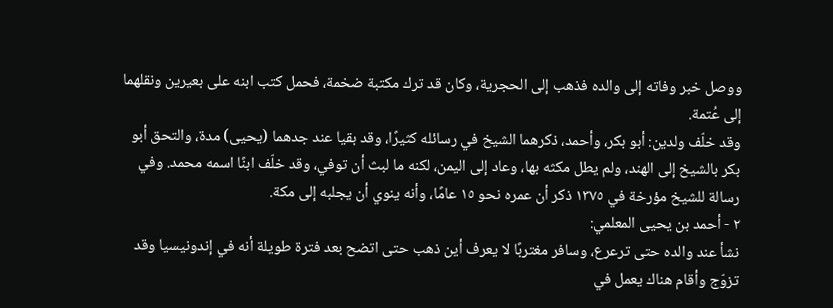ووصل خبر وفاته إلى والده فذهب إلى الحجرية، وكان قد ترك مكتبة ضخمة، فحمل كتب ابنه على بعيرين ونقلهما إلى عُتمة.
وقد خلّف ولدين: أبو بكر، وأحمد، ذكرهما الشيخ في رسائله كثيرًا، وقد بقيا عند جدهما (يحيى) مدة، والتحق أبو بكر بالشيخ إلى الهند، ولم يطل مكثه بها، وعاد إلى اليمن، لكنه ما لبث أن توفي، وقد خلّف ابنًا اسمه محمد. وفي رسالة للشيخ مؤرخة في ١٣٧٥ ذكر أن عمره نحو ١٥ عامًا، وأنه ينوي أن يجلبه إلى مكة.
٢ - أحمد بن يحيى المعلمي:
نشأ عند والده حتى ترعرع، وسافر مغتربًا لا يعرف أين ذهب حتى اتضح بعد فترة طويلة أنه في إندونيسيا وقد تزوّج وأقام هناك يعمل في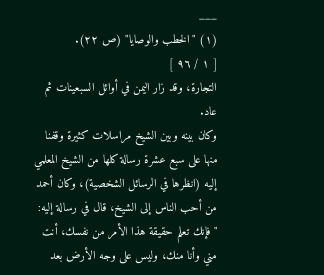___
(١) "الخطب والوصايا" (ص ٢٢).
[ ١ / ٩٦ ]
التجارة، وقد زار اليمن في أوائل السبعينات ثم عاد.
وكان بينه وبين الشيخ مراسلات كثيرة وقفنا منها على سبع عشرة رسالة كلها من الشيخ المعلمي إليه (انظرها في الرسائل الشخصية)، وكان أحمد من أحب الناس إلى الشيخ، قال في رسالة إليه: "فإنك تعلم حقيقة هذا الأمر من نفسك، أنت مني وأنا منك، وليس على وجه الأرض بعد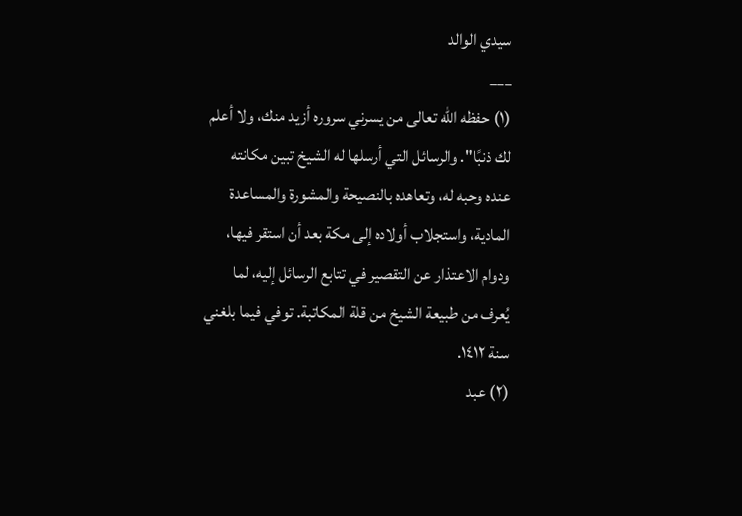سيدي الوالد
___
(١) حفظه الله تعالى من يسرني سروره أزيد منك، ولا أعلم لك ذنبًا". والرسائل التي أرسلها له الشيخ تبين مكانته عنده وحبه له، وتعاهده بالنصيحة والمشورة والمساعدة المادية، واستجلاب أولاده إلى مكة بعد أن استقر فيها، ودوام الاعتذار عن التقصير في تتابع الرسائل إليه، لما يُعرف من طبيعة الشيخ من قلة المكاتبة. توفي فيما بلغني سنة ١٤١٢.
(٢) عبد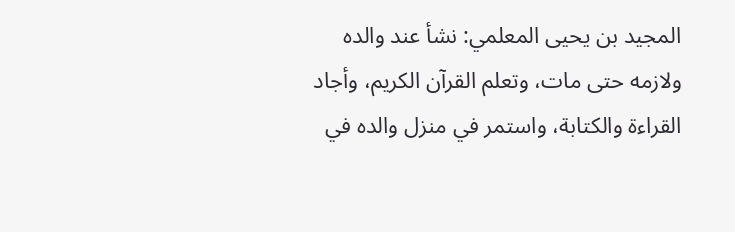المجيد بن يحيى المعلمي: نشأ عند والده ولازمه حتى مات، وتعلم القرآن الكريم، وأجاد القراءة والكتابة، واستمر في منزل والده في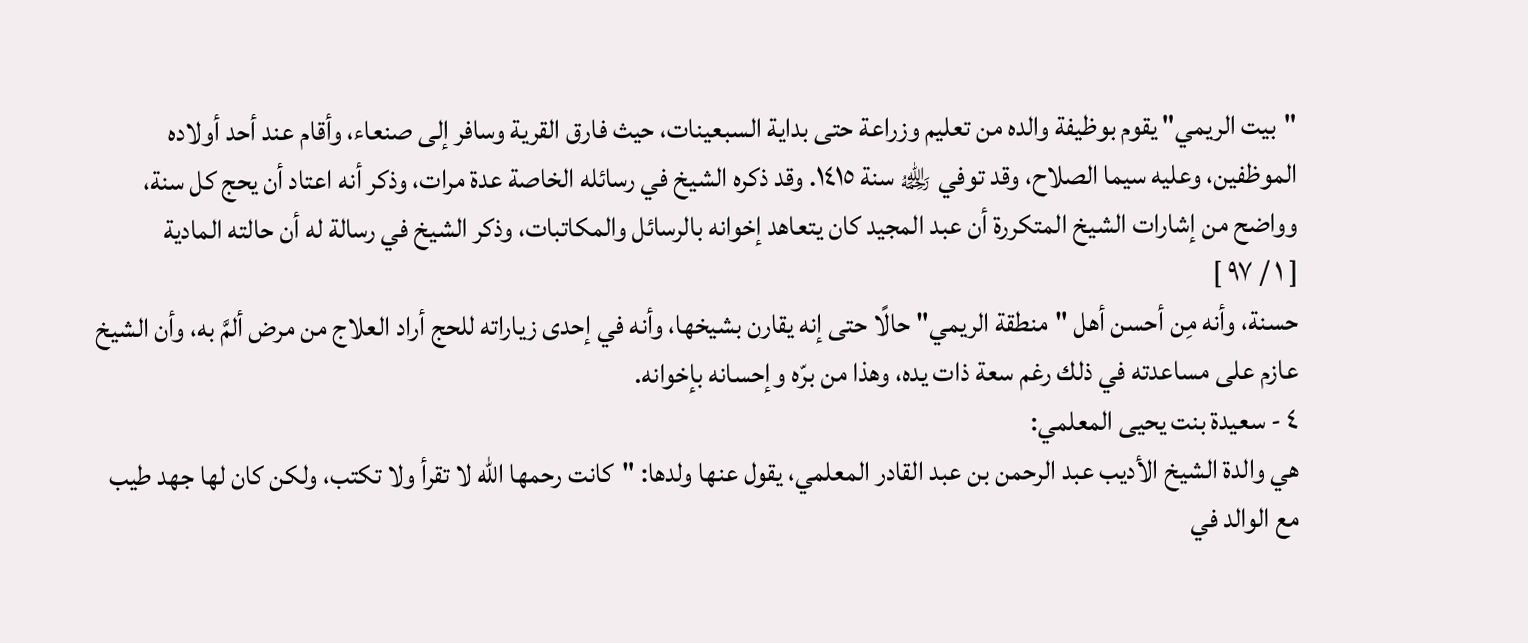"بيت الريمي" يقوم بوظيفة والده من تعليم وزراعة حتى بداية السبعينات، حيث فارق القرية وسافر إلى صنعاء، وأقام عند أحد أولاده الموظفين، وعليه سيما الصلاح، وقد توفي ﵀ سنة ١٤١٥. وقد ذكره الشيخ في رسائله الخاصة عدة مرات، وذكر أنه اعتاد أن يحج كل سنة، وواضح من إشارات الشيخ المتكررة أن عبد المجيد كان يتعاهد إخوانه بالرسائل والمكاتبات، وذكر الشيخ في رسالة له أن حالته المادية
[ ١ / ٩٧ ]
حسنة، وأنه مِن أحسن أهل "منطقة الريمي" حالًا حتى إنه يقارن بشيخها، وأنه في إحدى زياراته للحج أراد العلاج من مرض ألمَّ به، وأن الشيخ عازم على مساعدته في ذلك رغم سعة ذات يده، وهذا من برّه وإحسانه بإخوانه.
٤ - سعيدة بنت يحيى المعلمي:
هي والدة الشيخ الأديب عبد الرحمن بن عبد القادر المعلمي، يقول عنها ولدها: "كانت رحمها الله لا تقرأ ولا تكتب، ولكن كان لها جهد طيب مع الوالد في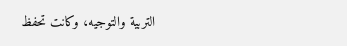التربية والتوجيه، وكانت تحفظ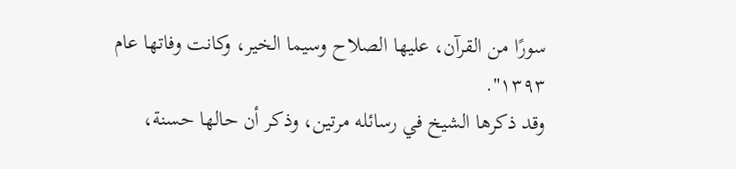سورًا من القرآن، عليها الصلاح وسيما الخير، وكانت وفاتها عام ١٣٩٣".
وقد ذكرها الشيخ في رسائله مرتين، وذكر أن حالها حسنة،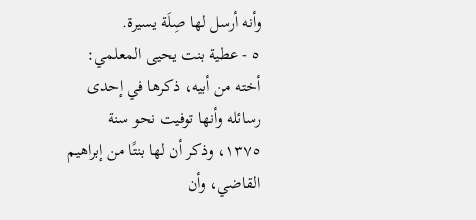وأنه أرسل لها صِلَة يسيرة.
٥ - عطية بنت يحيى المعلمي:
أخته من أبيه، ذكرها في إحدى رسائله وأنها توفيت نحو سنة ١٣٧٥، وذكر أن لها بنتًا من إبراهيم القاضي، وأن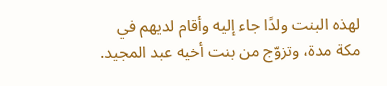لهذه البنت ولدًا جاء إليه وأقام لديهم في مكة مدة، وتزوّج من بنت أخيه عبد المجيد.